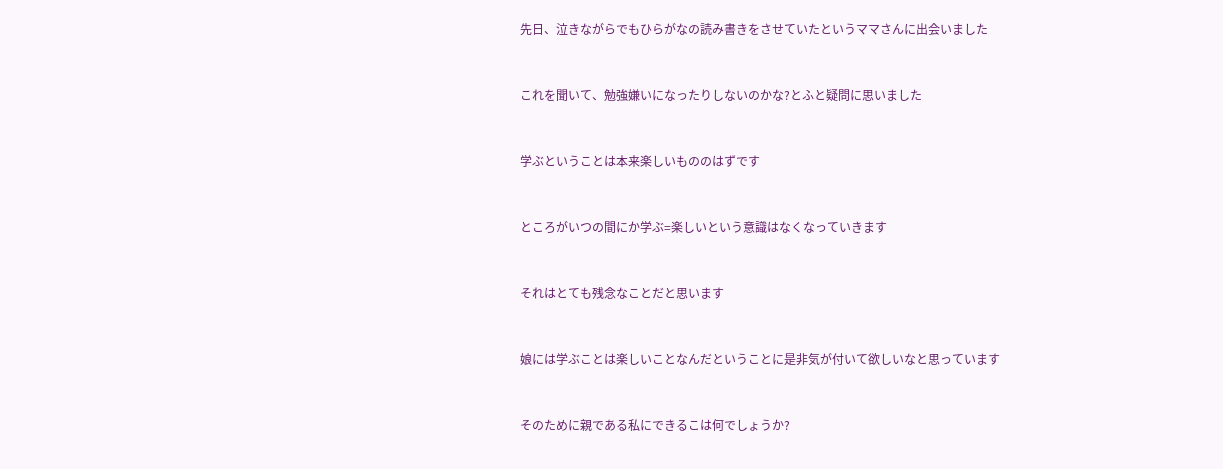先日、泣きながらでもひらがなの読み書きをさせていたというママさんに出会いました


これを聞いて、勉強嫌いになったりしないのかな?とふと疑問に思いました


学ぶということは本来楽しいもののはずです


ところがいつの間にか学ぶ=楽しいという意識はなくなっていきます


それはとても残念なことだと思います


娘には学ぶことは楽しいことなんだということに是非気が付いて欲しいなと思っています


そのために親である私にできるこは何でしょうか?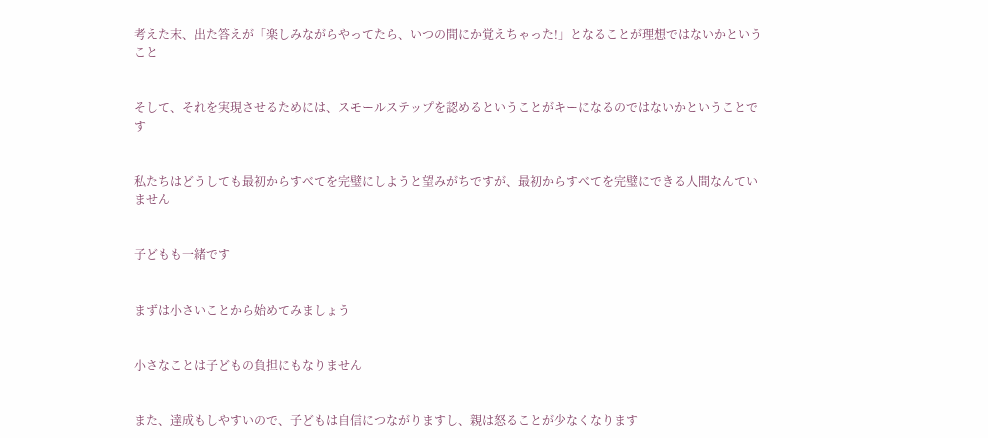考えた末、出た答えが「楽しみながらやってたら、いつの間にか覚えちゃった!」となることが理想ではないかということ


そして、それを実現させるためには、スモールステップを認めるということがキーになるのではないかということです


私たちはどうしても最初からすべてを完璧にしようと望みがちですが、最初からすべてを完璧にできる人間なんていません


子どもも一緒です


まずは小さいことから始めてみましょう


小さなことは子どもの負担にもなりません


また、達成もしやすいので、子どもは自信につながりますし、親は怒ることが少なくなります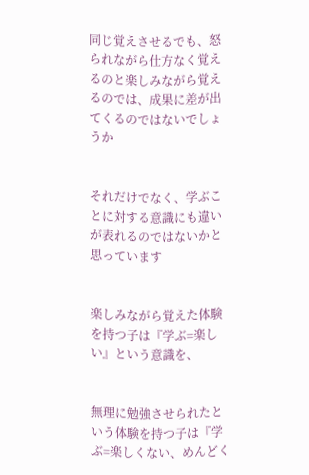同じ覚えさせるでも、怒られながら仕方なく覚えるのと楽しみながら覚えるのでは、成果に差が出てくるのではないでしょうか


それだけでなく、学ぶことに対する意識にも違いが表れるのではないかと思っています


楽しみながら覚えた体験を持つ子は『学ぶ=楽しい』という意識を、


無理に勉強させられたという体験を持つ子は『学ぶ=楽しくない、めんどく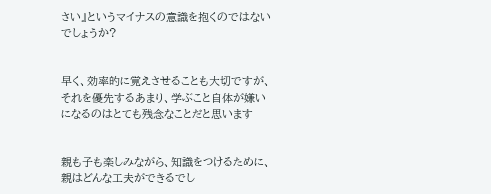さい』というマイナスの意識を抱くのではないでしょうか?


早く、効率的に覚えさせることも大切ですが、それを優先するあまり、学ぶこと自体が嫌いになるのはとても残念なことだと思います


親も子も楽しみながら、知識をつけるために、親はどんな工夫ができるでし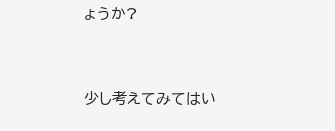ょうか?


少し考えてみてはい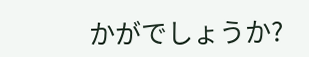かがでしょうか?